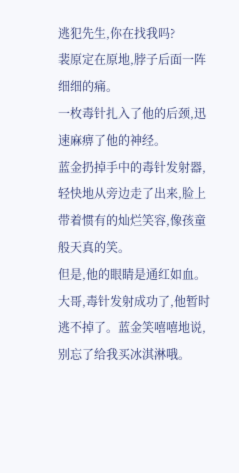逃犯先生,你在找我吗?
裴原定在原地,脖子后面一阵细细的痛。
一枚毒针扎入了他的后颈,迅速麻痹了他的神经。
蓝金扔掉手中的毒针发射器,轻快地从旁边走了出来,脸上带着惯有的灿烂笑容,像孩童般天真的笑。
但是,他的眼睛是通红如血。
大哥,毒针发射成功了,他暂时逃不掉了。蓝金笑嘻嘻地说,别忘了给我买冰淇淋哦。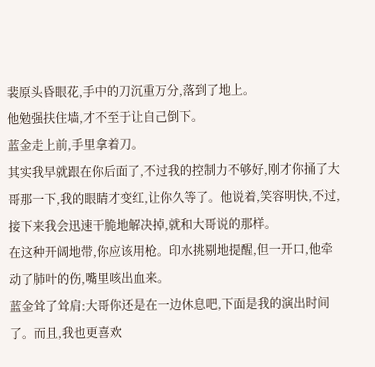裴原头昏眼花,手中的刀沉重万分,落到了地上。
他勉强扶住墙,才不至于让自己倒下。
蓝金走上前,手里拿着刀。
其实我早就跟在你后面了,不过我的控制力不够好,刚才你捅了大哥那一下,我的眼睛才变红,让你久等了。他说着,笑容明快,不过,接下来我会迅速干脆地解决掉,就和大哥说的那样。
在这种开阔地带,你应该用枪。印水挑剔地提醒,但一开口,他牵动了肺叶的伤,嘴里咳出血来。
蓝金耸了耸肩:大哥你还是在一边休息吧,下面是我的演出时间了。而且,我也更喜欢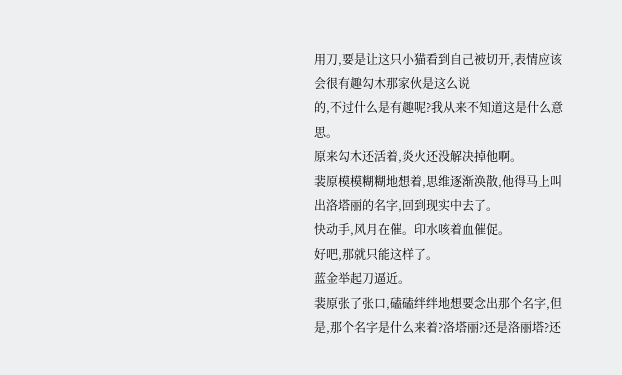用刀,要是让这只小猫看到自己被切开,表情应该会很有趣勾木那家伙是这么说
的,不过什么是有趣呢?我从来不知道这是什么意思。
原来勾木还活着,炎火还没解决掉他啊。
裴原模模糊糊地想着,思维逐渐涣散,他得马上叫出洛塔丽的名字,回到现实中去了。
快动手,风月在催。印水咳着血催促。
好吧,那就只能这样了。
蓝金举起刀逼近。
裴原张了张口,磕磕绊绊地想要念出那个名字,但是,那个名字是什么来着?洛塔丽?还是洛丽塔?还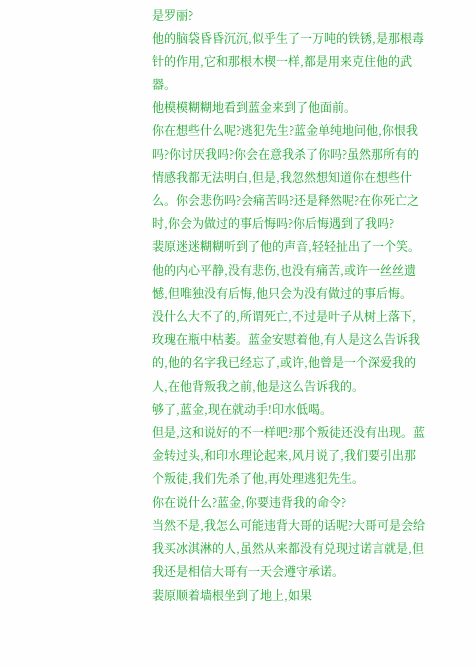是罗丽?
他的脑袋昏昏沉沉,似乎生了一万吨的铁锈,是那根毒针的作用,它和那根木楔一样,都是用来克住他的武器。
他模模糊糊地看到蓝金来到了他面前。
你在想些什么呢?逃犯先生?蓝金单纯地问他,你恨我吗?你讨厌我吗?你会在意我杀了你吗?虽然那所有的情感我都无法明白,但是,我忽然想知道你在想些什么。你会悲伤吗?会痛苦吗?还是释然呢?在你死亡之时,你会为做过的事后悔吗?你后悔遇到了我吗?
裴原迷迷糊糊听到了他的声音,轻轻扯出了一个笑。
他的内心平静,没有悲伤,也没有痛苦,或许一丝丝遗憾,但唯独没有后悔,他只会为没有做过的事后悔。
没什么大不了的,所谓死亡,不过是叶子从树上落下,玫瑰在瓶中枯萎。蓝金安慰着他,有人是这么告诉我的,他的名字我已经忘了,或许,他曾是一个深爱我的人,在他背叛我之前,他是这么告诉我的。
够了,蓝金,现在就动手!印水低喝。
但是,这和说好的不一样吧?那个叛徒还没有出现。蓝金转过头,和印水理论起来,风月说了,我们要引出那个叛徒,我们先杀了他,再处理逃犯先生。
你在说什么?蓝金,你要违背我的命令?
当然不是,我怎么可能违背大哥的话呢?大哥可是会给我买冰淇淋的人,虽然从来都没有兑现过诺言就是,但我还是相信大哥有一天会遵守承诺。
裴原顺着墙根坐到了地上,如果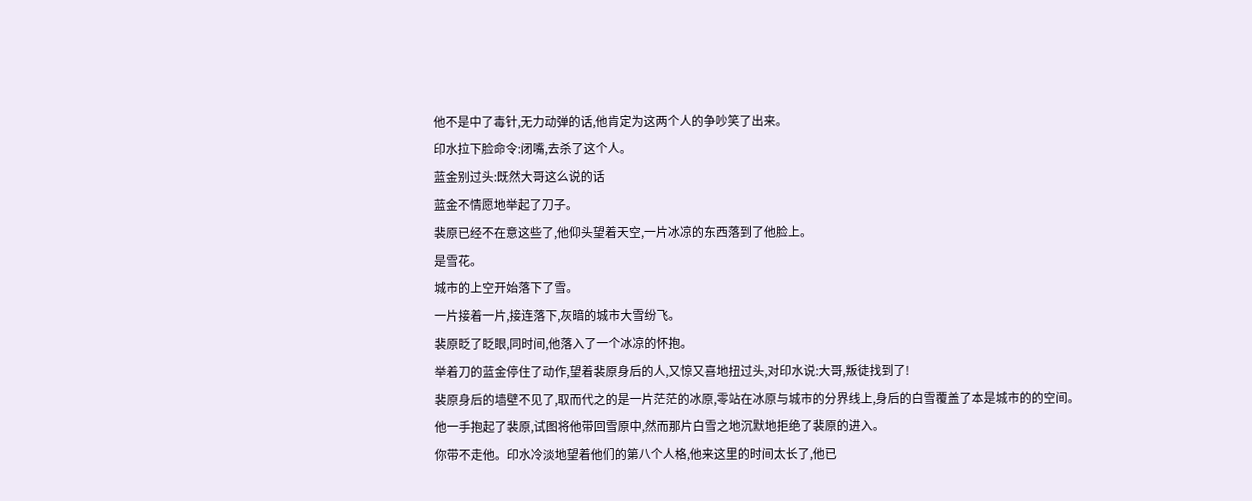他不是中了毒针,无力动弹的话,他肯定为这两个人的争吵笑了出来。
印水拉下脸命令:闭嘴,去杀了这个人。
蓝金别过头:既然大哥这么说的话
蓝金不情愿地举起了刀子。
裴原已经不在意这些了,他仰头望着天空,一片冰凉的东西落到了他脸上。
是雪花。
城市的上空开始落下了雪。
一片接着一片,接连落下,灰暗的城市大雪纷飞。
裴原眨了眨眼,同时间,他落入了一个冰凉的怀抱。
举着刀的蓝金停住了动作,望着裴原身后的人,又惊又喜地扭过头,对印水说:大哥,叛徒找到了!
裴原身后的墙壁不见了,取而代之的是一片茫茫的冰原,零站在冰原与城市的分界线上,身后的白雪覆盖了本是城市的的空间。
他一手抱起了裴原,试图将他带回雪原中,然而那片白雪之地沉默地拒绝了裴原的进入。
你带不走他。印水冷淡地望着他们的第八个人格,他来这里的时间太长了,他已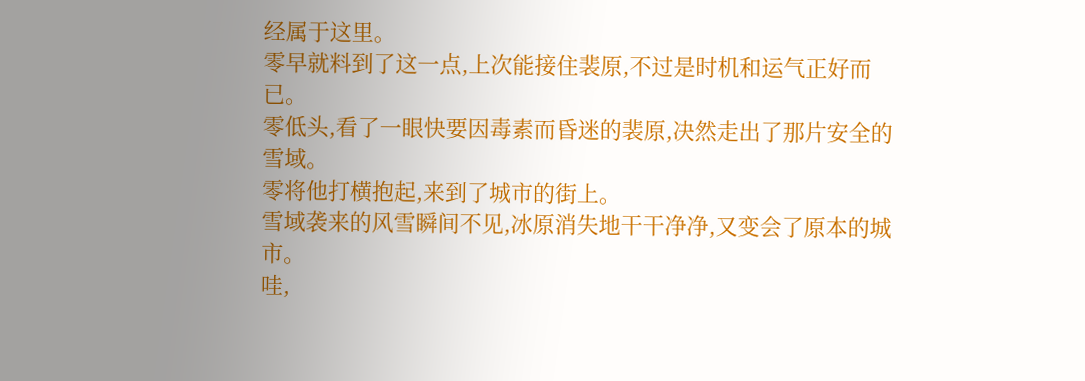经属于这里。
零早就料到了这一点,上次能接住裴原,不过是时机和运气正好而已。
零低头,看了一眼快要因毒素而昏迷的裴原,决然走出了那片安全的雪域。
零将他打横抱起,来到了城市的街上。
雪域袭来的风雪瞬间不见,冰原消失地干干净净,又变会了原本的城市。
哇,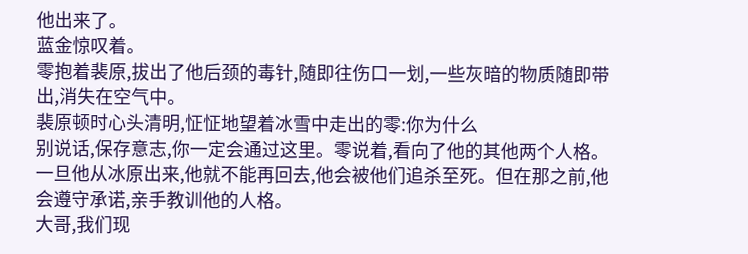他出来了。
蓝金惊叹着。
零抱着裴原,拔出了他后颈的毒针,随即往伤口一划,一些灰暗的物质随即带出,消失在空气中。
裴原顿时心头清明,怔怔地望着冰雪中走出的零:你为什么
别说话,保存意志,你一定会通过这里。零说着,看向了他的其他两个人格。一旦他从冰原出来,他就不能再回去,他会被他们追杀至死。但在那之前,他会遵守承诺,亲手教训他的人格。
大哥,我们现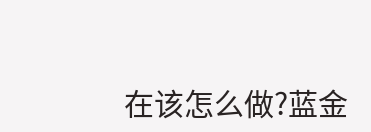在该怎么做?蓝金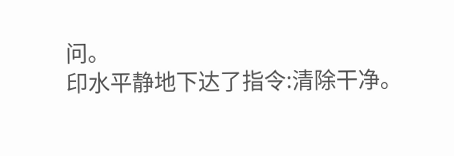问。
印水平静地下达了指令:清除干净。